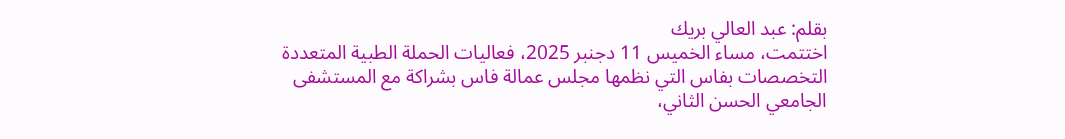بقلم: عبد العالي بريك
اختتمت، مساء الخميس 11 دجنبر 2025، فعاليات الحملة الطبية المتعددة التخصصات بفاس التي نظمها مجلس عمالة فاس بشراكة مع المستشفى الجامعي الحسن الثاني،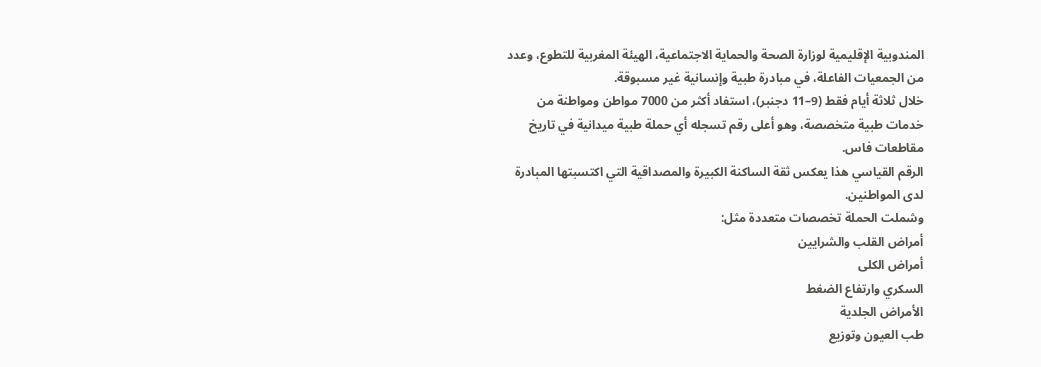المندوبية الإقليمية لوزارة الصحة والحماية الاجتماعية، الهيئة المغربية للتطوع، وعدد من الجمعيات الفاعلة، في مبادرة طبية وإنسانية غير مسبوقة.
خلال ثلاثة أيام فقط (9–11 دجنبر)، استفاد أكثر من 7000 مواطن ومواطنة من خدمات طبية متخصصة، وهو أعلى رقم تسجله أي حملة طبية ميدانية في تاريخ مقاطعات فاس.
الرقم القياسي هذا يعكس ثقة الساكنة الكبيرة والمصداقية التي اكتسبتها المبادرة لدى المواطنين.
وشملت الحملة تخصصات متعددة مثل:
أمراض القلب والشرايين
أمراض الكلى
السكري وارتفاع الضغط
الأمراض الجلدية
طب العيون وتوزيع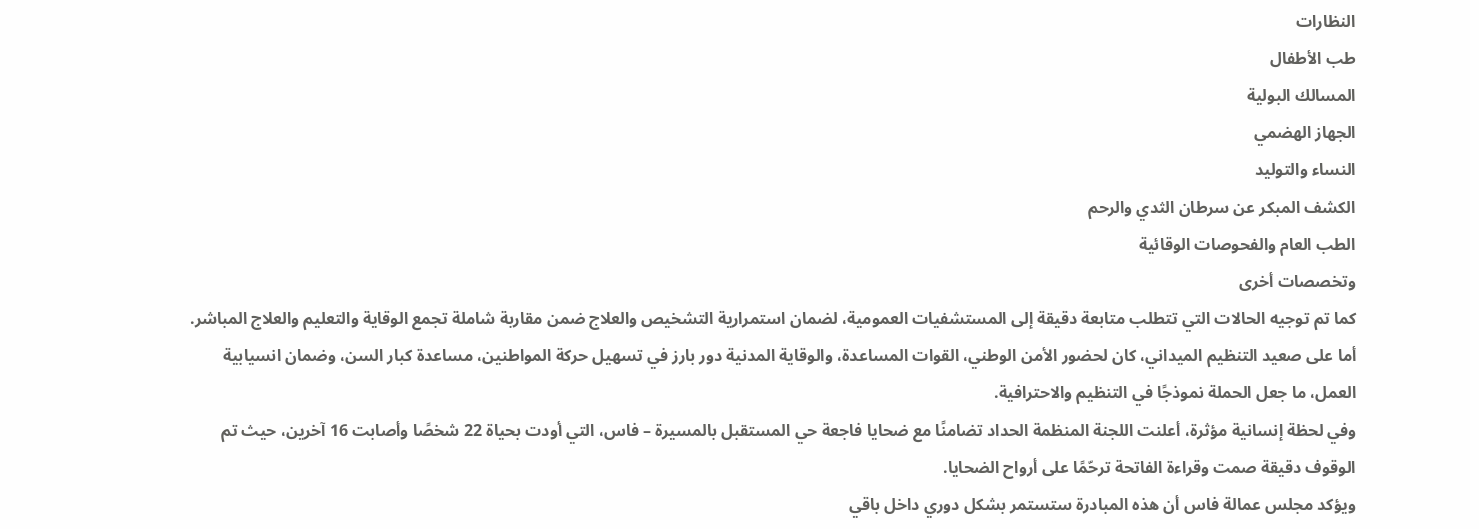النظارات
طب الأطفال
المسالك البولية
الجهاز الهضمي
النساء والتوليد
الكشف المبكر عن سرطان الثدي والرحم
الطب العام والفحوصات الوقائية
وتخصصات أخرى
كما تم توجيه الحالات التي تتطلب متابعة دقيقة إلى المستشفيات العمومية، لضمان استمرارية التشخيص والعلاج ضمن مقاربة شاملة تجمع الوقاية والتعليم والعلاج المباشر.
أما على صعيد التنظيم الميداني، كان لحضور الأمن الوطني، القوات المساعدة، والوقاية المدنية دور بارز في تسهيل حركة المواطنين، مساعدة كبار السن، وضمان انسيابية العمل، ما جعل الحملة نموذجًا في التنظيم والاحترافية.
وفي لحظة إنسانية مؤثرة، أعلنت اللجنة المنظمة الحداد تضامنًا مع ضحايا فاجعة حي المستقبل بالمسيرة – فاس، التي أودت بحياة 22 شخصًا وأصابت 16 آخرين، حيث تم الوقوف دقيقة صمت وقراءة الفاتحة ترحّمًا على أرواح الضحايا.
ويؤكد مجلس عمالة فاس أن هذه المبادرة ستستمر بشكل دوري داخل باقي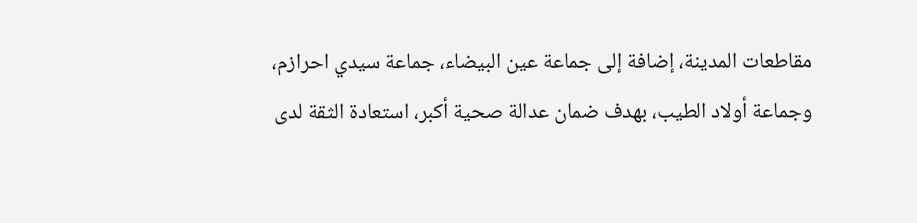مقاطعات المدينة، إضافة إلى جماعة عين البيضاء، جماعة سيدي احرازم، وجماعة أولاد الطيب، بهدف ضمان عدالة صحية أكبر، استعادة الثقة لدى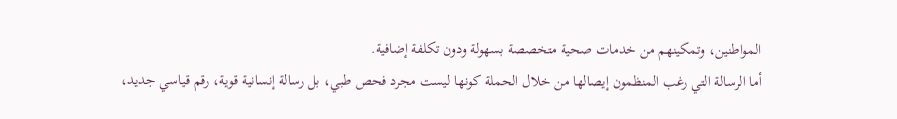المواطنين، وتمكينهم من خدمات صحية متخصصة بسهولة ودون تكلفة إضافية.
أما الرسالة التي رغب المنظمون إيصالها من خلال الحملة كونها ليست مجرد فحص طبي، بل رسالة إنسانية قوية، رقم قياسي جديد،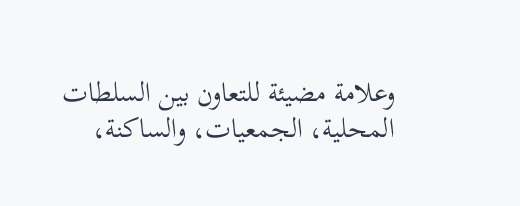وعلامة مضيئة للتعاون بين السلطات المحلية، الجمعيات، والساكنة،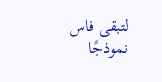لتبقى فاس نموذجًا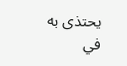يحتذى به في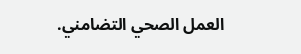العمل الصحي التضامني.